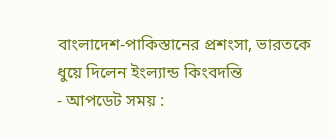বাংলাদেশ-পাকিস্তানের প্রশংসা, ভারতকে ধুয়ে দিলেন ইংল্যান্ড কিংবদন্তি
- আপডেট সময় :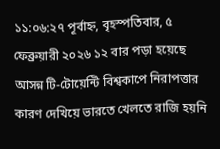১১:০৬:২৭ পূর্বাহ্ন, বৃহস্পতিবার, ৫ ফেব্রুয়ারী ২০২৬ ১২ বার পড়া হয়েছে
আসন্ন টি-টোয়েন্টি বিশ্বকাপে নিরাপত্তার কারণ দেখিয়ে ভারতে খেলতে রাজি হয়নি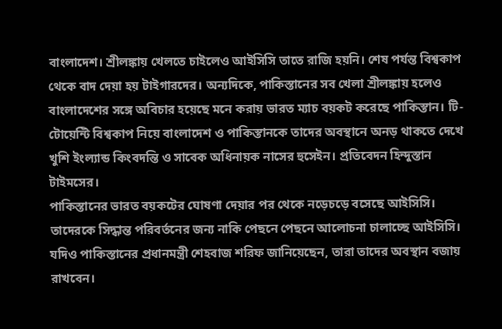বাংলাদেশ। শ্রীলঙ্কায় খেলতে চাইলেও আইসিসি তাতে রাজি হয়নি। শেষ পর্যন্ত বিশ্বকাপ থেকে বাদ দেয়া হয় টাইগারদের। অন্যদিকে, পাকিস্তানের সব খেলা শ্রীলঙ্কায় হলেও বাংলাদেশের সঙ্গে অবিচার হয়েছে মনে করায় ভারত ম্যাচ বয়কট করেছে পাকিস্তান। টি-টোয়েন্টি বিশ্বকাপ নিয়ে বাংলাদেশ ও পাকিস্তানকে তাদের অবস্থানে অনড় থাকতে দেখে খুশি ইংল্যান্ড কিংবদন্তি ও সাবেক অধিনায়ক নাসের হুসেইন। প্রতিবেদন হিন্দুস্তান টাইমসের।
পাকিস্তানের ভারত বয়কটের ঘোষণা দেয়ার পর থেকে নড়েচড়ে বসেছে আইসিসি। তাদেরকে সিদ্ধান্ত পরিবর্তনের জন্য নাকি পেছনে পেছনে আলোচনা চালাচ্ছে আইসিসি। যদিও পাকিস্তানের প্রধানমন্ত্রী শেহবাজ শরিফ জানিয়েছেন, তারা তাদের অবস্থান বজায় রাখবেন।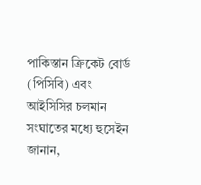পাকিস্তান ক্রিকেট বোর্ড (পিসিবি) এবং আইসিসির চলমান সংঘাতের মধ্যে হুসেইন জানান,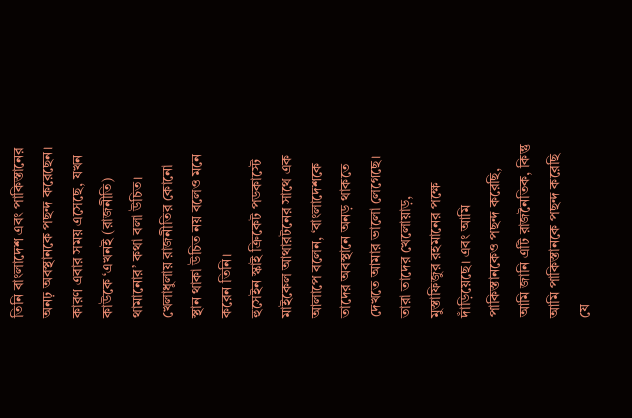তিনি বাংলাদেশ এবং পাকিস্তানের অনঢ় অবস্থানকে পছন্দ করেছেন। কারণ এবার সময় এসেছে, যখন কাউকে ‘এখনই (রাজনীতি) থামানোর’ কথা বলা উচিত। খেলাধুলায় রাজনীতির কোনো স্থান থাকা উচিত নয় বলেও মনে করেন তিনি।
হুসেইন স্কাই ক্রিকেট পডকাস্টে মাইকেল আথারটনের সাথে এক আলাপে বলেন, ‘বাংলাদেশকে তাদের অবস্থানে অনড় থাকতে দেখতে আমার ভালো লেগেছে। তারা তাদের খেলোয়াড়, মুস্তাফিজুর রহমানের পক্ষে দাঁড়িয়েছে। এবং আমি পাকিস্তানকেও পছন্দ করেছি, আমি জানি এটি রাজনৈতিক, কিন্তু আমি পাকিস্তানকে পছন্দ করেছি যে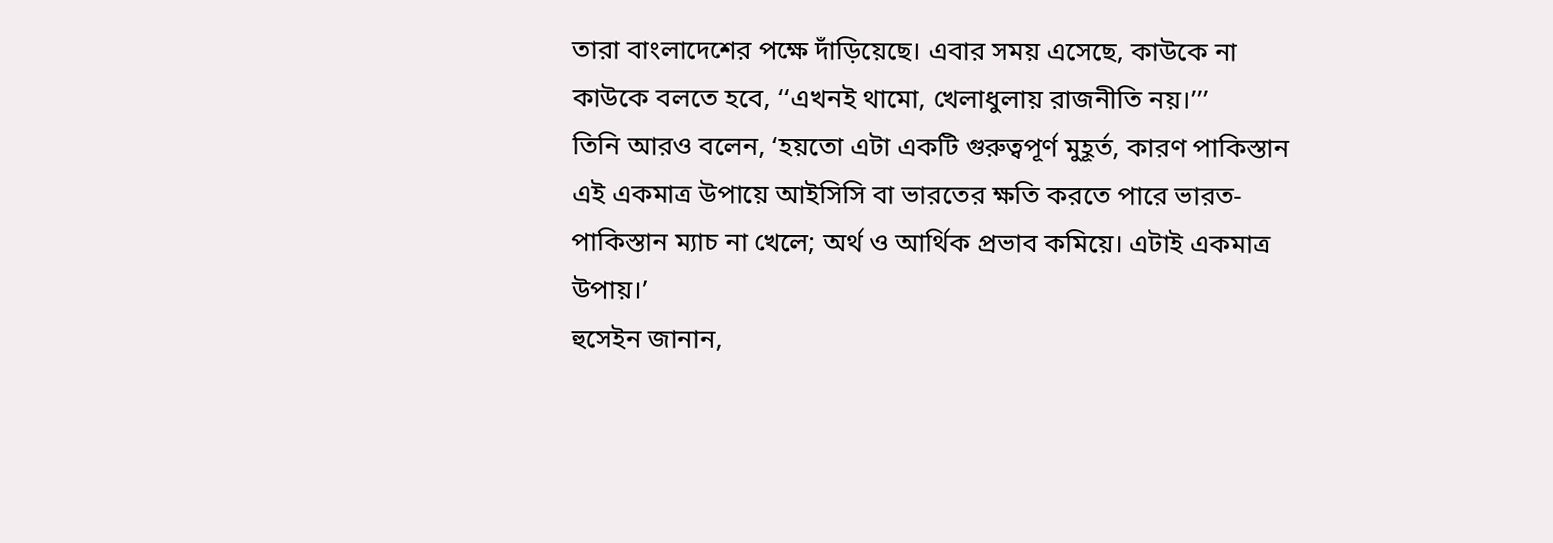তারা বাংলাদেশের পক্ষে দাঁড়িয়েছে। এবার সময় এসেছে, কাউকে না কাউকে বলতে হবে, ‘‘এখনই থামো, খেলাধুলায় রাজনীতি নয়।’’’
তিনি আরও বলেন, ‘হয়তো এটা একটি গুরুত্বপূর্ণ মুহূর্ত, কারণ পাকিস্তান এই একমাত্র উপায়ে আইসিসি বা ভারতের ক্ষতি করতে পারে ভারত-পাকিস্তান ম্যাচ না খেলে; অর্থ ও আর্থিক প্রভাব কমিয়ে। এটাই একমাত্র উপায়।’
হুসেইন জানান,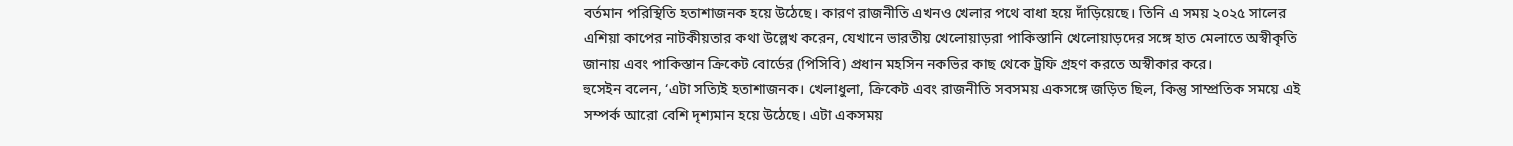বর্তমান পরিস্থিতি হতাশাজনক হয়ে উঠেছে। কারণ রাজনীতি এখনও খেলার পথে বাধা হয়ে দাঁড়িয়েছে। তিনি এ সময় ২০২৫ সালের এশিয়া কাপের নাটকীয়তার কথা উল্লেখ করেন, যেখানে ভারতীয় খেলোয়াড়রা পাকিস্তানি খেলোয়াড়দের সঙ্গে হাত মেলাতে অস্বীকৃতি জানায় এবং পাকিস্তান ক্রিকেট বোর্ডের (পিসিবি) প্রধান মহসিন নকভির কাছ থেকে ট্রফি গ্রহণ করতে অস্বীকার করে।
হুসেইন বলেন, ‘এটা সত্যিই হতাশাজনক। খেলাধুলা, ক্রিকেট এবং রাজনীতি সবসময় একসঙ্গে জড়িত ছিল, কিন্তু সাম্প্রতিক সময়ে এই সম্পর্ক আরো বেশি দৃশ্যমান হয়ে উঠেছে। এটা একসময়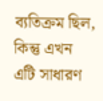ব্যতিক্রম ছিল, কিন্তু এখন এটি সাধারণ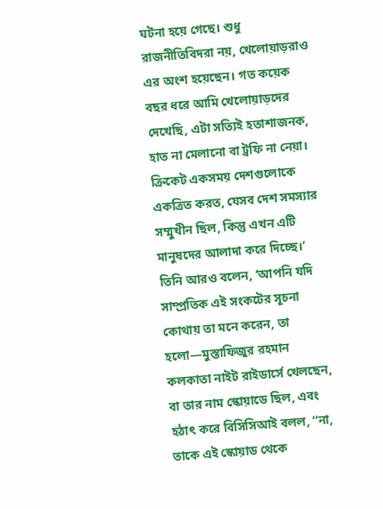ঘটনা হয়ে গেছে। শুধু রাজনীতিবিদরা নয়, খেলোয়াড়রাও এর অংশ হয়েছেন। গত কয়েক বছর ধরে আমি খেলোয়াড়দের দেখেছি, এটা সত্যিই হতাশাজনক, হাত না মেলানো বা ট্রফি না নেয়া। ক্রিকেট একসময় দেশগুলোকে একত্রিত করত, যেসব দেশ সমস্যার সম্মুখীন ছিল, কিন্তু এখন এটি মানুষদের আলাদা করে দিচ্ছে।’
তিনি আরও বলেন, ‘আপনি যদি সাম্প্রতিক এই সংকটের সূচনা কোথায় তা মনে করেন, তা হলো—মুস্তাফিজুর রহমান কলকাতা নাইট রাইডার্সে খেলছেন, বা তার নাম স্কোয়াডে ছিল, এবং হঠাৎ করে বিসিসিআই বলল, ‘‘না, তাকে এই স্কোয়াড থেকে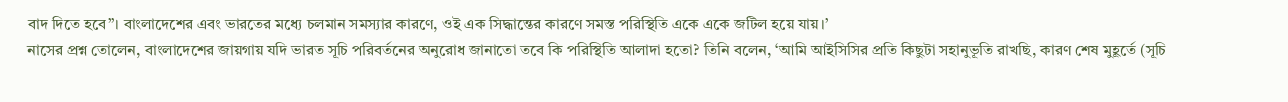বাদ দিতে হবে’’। বাংলাদেশের এবং ভারতের মধ্যে চলমান সমস্যার কারণে, ওই এক সিদ্ধান্তের কারণে সমস্ত পরিস্থিতি একে একে জটিল হয়ে যায়।’
নাসের প্রশ্ন তোলেন, বাংলাদেশের জায়গায় যদি ভারত সূচি পরিবর্তনের অনুরোধ জানাতো তবে কি পরিস্থিতি আলাদা হতো? তিনি বলেন, ‘আমি আইসিসির প্রতি কিছুটা সহানুভূতি রাখছি, কারণ শেষ মুহূর্তে (সূচি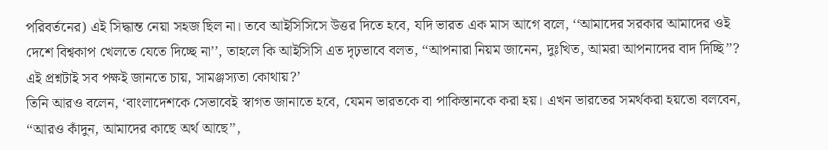পরিবর্তনের) এই সিদ্ধান্ত নেয়া সহজ ছিল না। তবে আইসিসিসে উত্তর দিতে হবে, যদি ভারত এক মাস আগে বলে, ‘‘আমাদের সরকার আমাদের ওই দেশে বিশ্বকাপ খেলতে যেতে দিচ্ছে না’’, তাহলে কি আইসিসি এত দৃঢ়ভাবে বলত, ‘‘আপনারা নিয়ম জানেন, দুঃখিত, আমরা আপনাদের বাদ দিচ্ছি’’? এই প্রশ্নটাই সব পক্ষই জানতে চায়, সামঞ্জস্যতা কোথায়?’
তিনি আরও বলেন, ‘বাংলাদেশকে সেভাবেই স্বাগত জানাতে হবে, যেমন ভারতকে বা পাকিস্তানকে করা হয়। এখন ভারতের সমর্থকরা হয়তো বলবেন, ‘‘আরও কাঁদুন, আমাদের কাছে অর্থ আছে’’,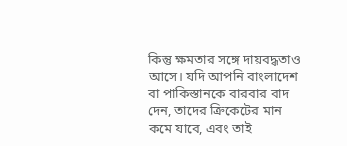কিন্তু ক্ষমতার সঙ্গে দায়বদ্ধতাও আসে। যদি আপনি বাংলাদেশ বা পাকিস্তানকে বারবার বাদ দেন, তাদের ক্রিকেটের মান কমে যাবে, এবং তাই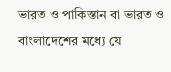ভারত ও পাকিস্তান বা ভারত ও বাংলাদেশের মধ্যে যে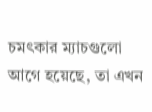চমৎকার ম্যাচগুলো আগে হয়েছে, তা এখন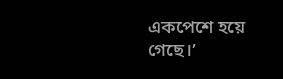একপেশে হয়ে গেছে।’